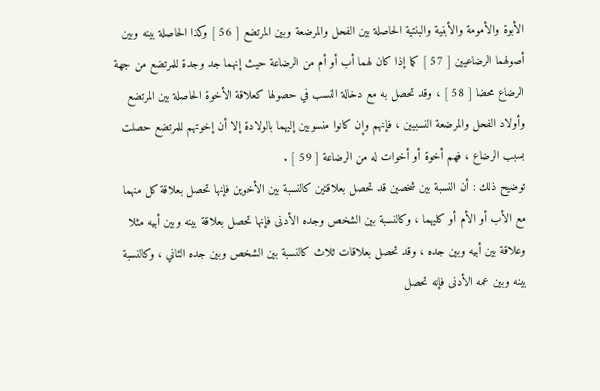الأبوة والأمومة والأبنية والبنتية الحاصلة بين الفحل والمرضعة وبين المرتضع [ 56 ] وكذا الحاصلة بينه وبين أصولهما الرضاعيين [ 57 ] كما إذا كان لهما أب أو أم من الرضاعة حيث إنهما جد وجدة للمرتضع من جهة الرضاع محضا [ 58 ] ، وقد تحصل به مع دخالة النسب في حصولها كعلاقة الأخوة الحاصلة بين المرتضع وأولاد الفحل والمرضعة النسبيين ، فإنهم وإن كانوا منسوبين إليهما بالولادة إلا أن إخوتهم للمرتضع حصلت بسبب الرضاع ، فهم أخوة أو أخوات له من الرضاعة [ 59 ] .
توضيح ذلك : أن النسبة بين شخصين قد تحصل بعلاقتين كالنسبة بين الأخوين فإنها تحصل بعلاقة كل منهما مع الأب أو الأم أو كليهما ، وكالنسبة بين الشخص وجده الأدنى فإنها تحصل بعلاقة بينه وبين أبيه مثلا وعلاقة بين أبيه وبين جده ، وقد تحصل بعلاقات ثلاث كالنسبة بين الشخص وبين جده الثاني ، وكالنسبة بينه وبين عمه الأدنى فإنه تحصل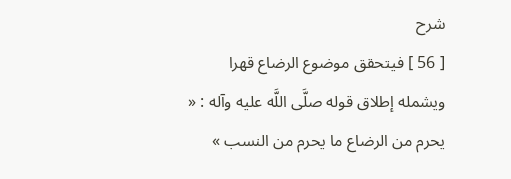شرح
[ 56 ] فيتحقق موضوع الرضاع قهرا ويشمله إطلاق قوله صلَّى اللَّه عليه وآله : « يحرم من الرضاع ما يحرم من النسب »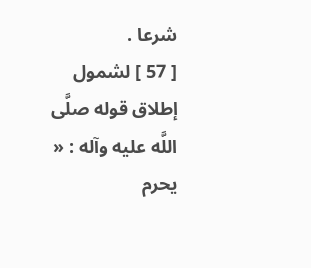شرعا .
[ 57 ] لشمول إطلاق قوله صلَّى اللَّه عليه وآله : « يحرم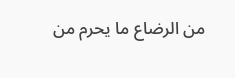من الرضاع ما يحرم من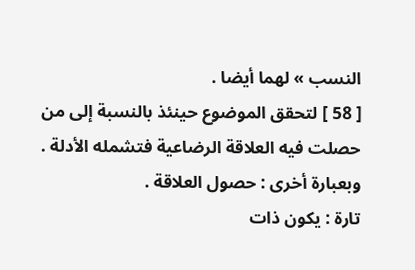النسب » لهما أيضا .
[ 58 ] لتحقق الموضوع حينئذ بالنسبة إلى من حصلت فيه العلاقة الرضاعية فتشمله الأدلة .
وبعبارة أخرى : حصول العلاقة .
تارة : يكون ذات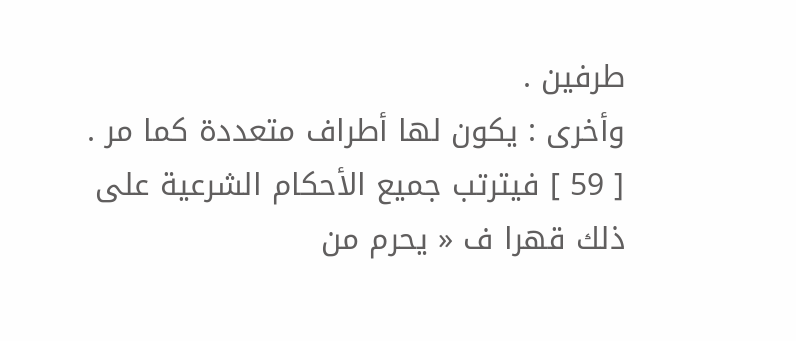طرفين .
وأخرى : يكون لها أطراف متعددة كما مر .
[ 59 ] فيترتب جميع الأحكام الشرعية على ذلك قهرا ف « يحرم من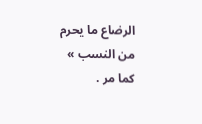الرضاع ما يحرم من النسب » كما مر .